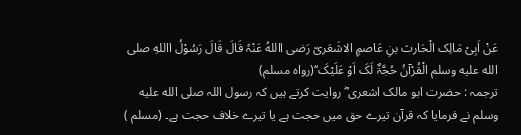عَنْ اَبِیْ مَالِک الْحَارث بنِ عَاصمٍ الاشَعَریّ رَضی االلهُ عَنْہٗ قَالَ قَالَ رَسُوْلُ االلهِ صلى الله عليه وسلم الْقُرْآنُ حُجَّۃٌ لَکَ اَوْ عَلَیْکَ‘‘(رواہ مسلم)
ترجمہ : حضرت ابو مالک اشعری ؓ روایت کرتے ہیں کہ رسول اللہ صلى الله عليه وسلم نے فرمایا کہ قرآن تیرے حق میں حجت ہے یا تیرے خلاف حجت ہے۔ (مسلم )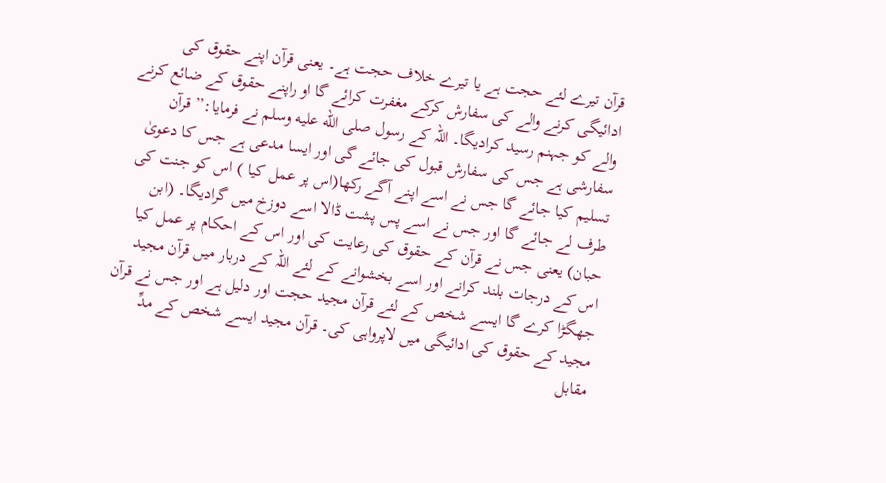قرآن تیرے لئے حجت ہے یا تیرے خلاف حجت ہے۔ یعنی قرآن اپنے حقوق کی ادائیگی کرنے والے کی سفارش کرکے مغفرت کرائے گا او راپنے حقوق کے ضائع کرنے والے کو جہنم رسید کرادیگا۔ اللہ کے رسول صلى الله عليه وسلم نے فرمایا:’’قرآن سفارشی ہے جس کی سفارش قبول کی جائے گی اور ایسا مدعی ہے جس کا دعویٰ تسلیم کیا جائے گا جس نے اسے اپنے آگے رکھا(اس پر عمل کیا ) اس کو جنت کی طرف لے جائے گا اور جس نے اسے پس پشت ڈالا اسے دوزخ میں گرادیگا۔ (ابن حبان) یعنی جس نے قرآن کے حقوق کی رعایت کی اور اس کے احکام پر عمل کیا اس کے درجات بلند کرانے اور اسے بخشوانے کے لئے اللہ کے دربار میں قرآن مجید جھگڑا کرے گا ایسے شخص کے لئے قرآن مجید حجت اور دلیل ہے اور جس نے قرآن مجید کے حقوق کی ادائیگی میں لاپرواہی کی۔ قرآن مجید ایسے شخص کے مدِّ مقابل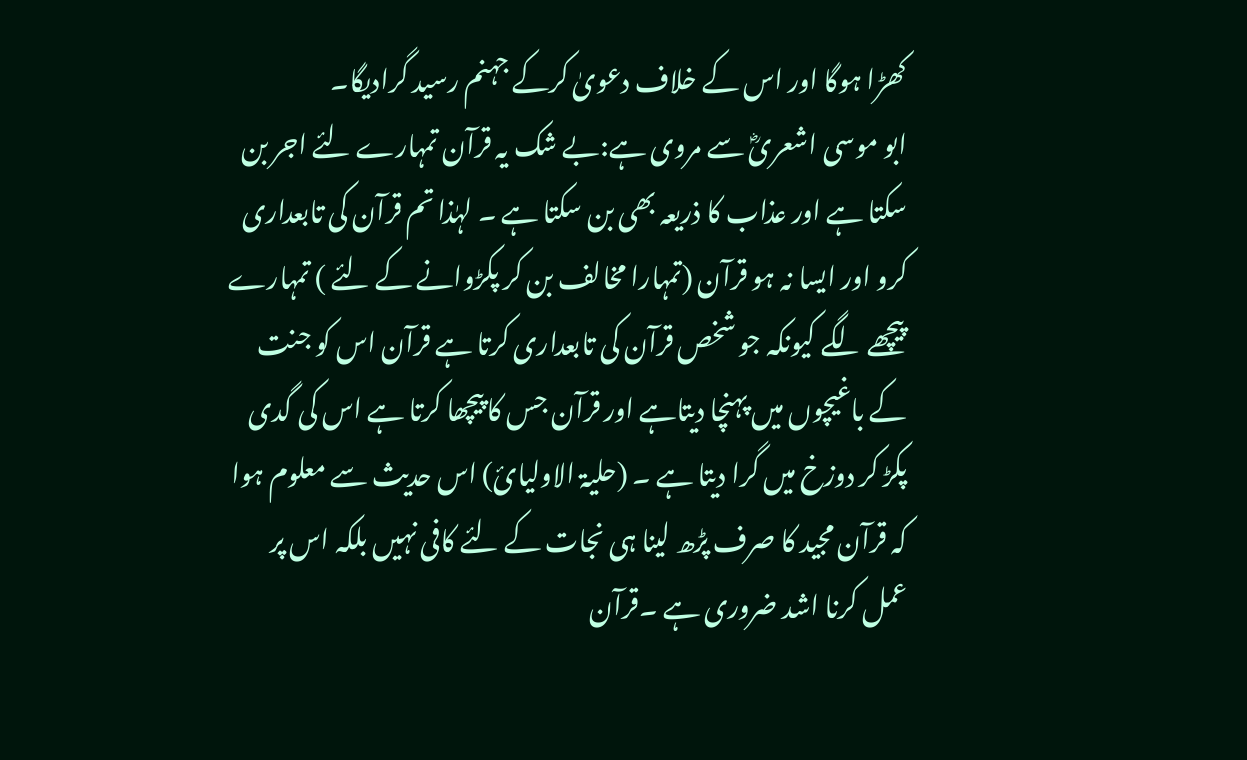کھڑا ہوگا اور اس کے خلاف دعویٰ کرکے جہنم رسید گرادیگا۔
ابو موسی اشعریؓ سے مروی ہے:بے شک یہ قرآن تمہارے لئے اجر بن سکتا ہے اور عذاب کا ذریعہ بھی بن سکتا ہے ۔ لہٰذا تم قرآن کی تابعداری کرو اور ایسا نہ ہو قرآن (تمہارا مخالف بن کر پکڑوانے کے لئے ) تمہارے پیچھے لگے کیونکہ جو شخص قرآن کی تابعداری کرتا ہے قرآن اس کو جنت کے باغیچوں میں پہنچا دیتاہے اور قرآن جس کا پیچھا کرتا ہے اس کی گدی پکڑ کر دوزخ میں گرا دیتا ہے ۔ (حلیۃ الاولیائ) اس حدیث سے معلوم ہوا کہ قرآن مجید کا صرف پڑھ لینا ہی نجات کے لئے کافی نہیں بلکہ اس پر عمل کرنا اشد ضروری ہے ۔قرآن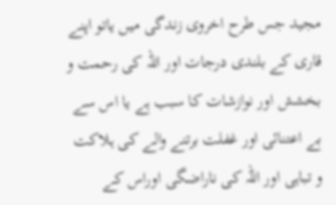مجید جس طرح اخروی زندگی میں یاتو اپنے قاری کے بلندی درجات اور اللہ کی رحمت و بخشش اور نوازشات کا سبب ہے یا اس سے بے اعتنائی اور غفلت برتنے والے کی ہلاکت و تباہی اور اللہ کی ناراضگی اوراس کے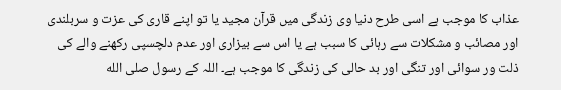عذاب کا موجب ہے اسی طرح دنیا وی زندگی میں قرآن مجید یا تو اپنے قاری کی عزت و سربلندی اور مصائب و مشکلات سے رہائی کا سبب ہے یا اس سے بیزاری اور عدم دلچسپی رکھنے والے کی ذلت ور سوائی اور تنگی اور بد حالی کی زندگی کا موجب ہے۔ اللہ کے رسول صلى الله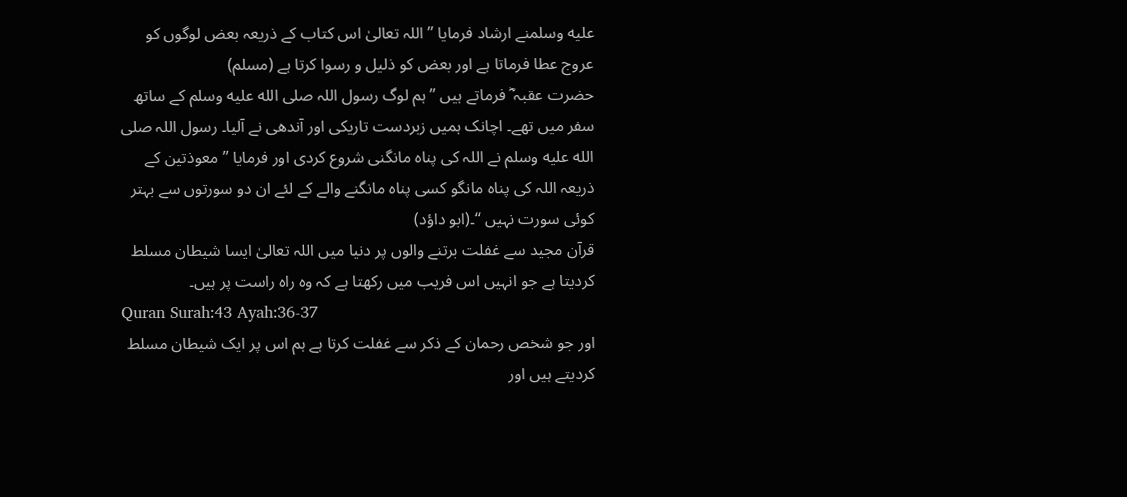عليه وسلمنے ارشاد فرمایا ’’اللہ تعالیٰ اس کتاب کے ذریعہ بعض لوگوں کو عروج عطا فرماتا ہے اور بعض کو ذلیل و رسوا کرتا ہے (مسلم)
حضرت عقبہ ؓ فرماتے ہیں ’’ہم لوگ رسول اللہ صلى الله عليه وسلم کے ساتھ سفر میں تھے۔ اچانک ہمیں زبردست تاریکی اور آندھی نے آلیا۔ رسول اللہ صلى الله عليه وسلم نے اللہ کی پناہ مانگنی شروع کردی اور فرمایا ’’معوذتین کے ذریعہ اللہ کی پناہ مانگو کسی پناہ مانگنے والے کے لئے ان دو سورتوں سے بہتر کوئی سورت نہیں ‘‘۔(ابو داؤد)
قرآن مجید سے غفلت برتنے والوں پر دنیا میں اللہ تعالیٰ ایسا شیطان مسلط کردیتا ہے جو انہیں اس فریب میں رکھتا ہے کہ وہ راہ راست پر ہیں۔
Quran Surah:43 Ayah:36-37
اور جو شخص رحمان کے ذکر سے غفلت کرتا ہے ہم اس پر ایک شیطان مسلط کردیتے ہیں اور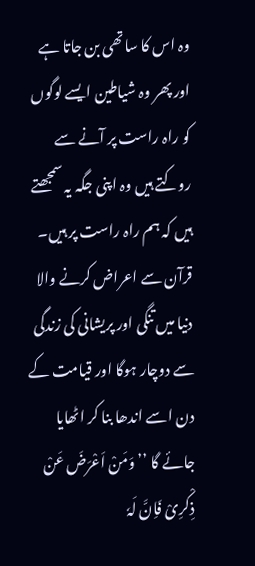وہ اس کا ساتھی بن جاتا ہے اور پھر وہ شیاطین ایسے لوگوں کو راہ راست پر آنے سے روکتے ہیں وہ اپنی جگہ یہ سمجھتے ہیں کہ ہم راہ راست پر ہیں۔
قرآن سے اعراض کرنے والا دنیا میں تنگی اور پریشانی کی زندگی سے دوچار ہوگا اور قیامت کے دن اسے اندھا بنا کر اٹھایا جائے گا ’’وَمَنْ اَعْرَضَ عَنْ ذِکْرِیْ فَاِنَّ لَہٗ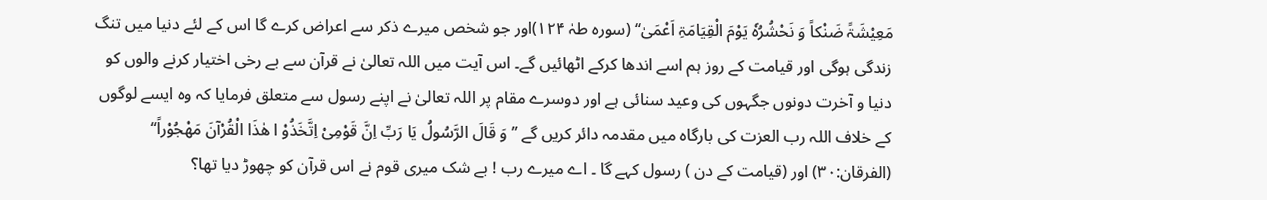مَعِیْشَۃً ضَنْکاً وَ نَحْشُرُہٗ یَوْمَ الْقِیَامَۃِ اَعْمَیٰ‘‘ (سورہ طہٰ ۱۲۴)اور جو شخص میرے ذکر سے اعراض کرے گا اس کے لئے دنیا میں تنگ زندگی ہوگی اور قیامت کے روز ہم اسے اندھا کرکے اٹھائیں گے۔ اس آیت میں اللہ تعالیٰ نے قرآن سے بے رخی اختیار کرنے والوں کو دنیا و آخرت دونوں جگہوں کی وعید سنائی ہے اور دوسرے مقام پر اللہ تعالیٰ نے اپنے رسول سے متعلق فرمایا کہ وہ ایسے لوگوں کے خلاف اللہ رب العزت کی بارگاہ میں مقدمہ دائر کریں گے ’’وَ قَالَ الرَّسُولُ یَا رَبِّ اِنَّ قَوْمِیْ اِتَّخَذُوْ ا ھٰذَا الْقُرْآنَ مَھْجُوْراً‘‘ (الفرقان:۳۰) اور (قیامت کے دن ) رسول کہے گا ۔ اے میرے رب ! بے شک میری قوم نے اس قرآن کو چھوڑ دیا تھا؟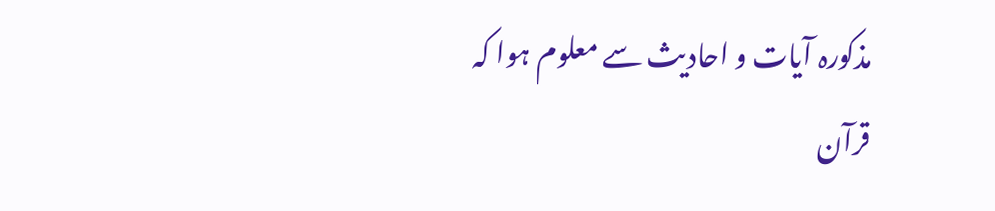مذکورہ آیات و احادیث سے معلوم ہوا کہ قرآن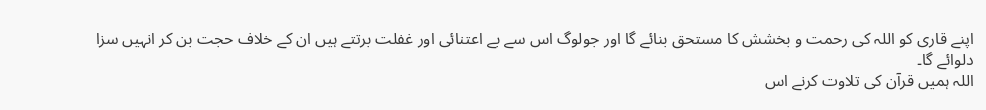اپنے قاری کو اللہ کی رحمت و بخشش کا مستحق بنائے گا اور جولوگ اس سے بے اعتنائی اور غفلت برتتے ہیں ان کے خلاف حجت بن کر انہیں سزا دلوائے گا۔
اللہ ہمیں قرآن کی تلاوت کرنے اس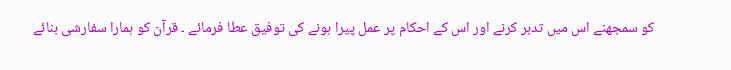کو سمجھنے اس میں تدبر کرنے اور اس کے احکام پر عمل پیرا ہونے کی توفیق عطا فرمائے ۔ قرآن کو ہمارا سفارشی بنائے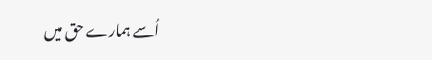اُسے ہمارے حق میں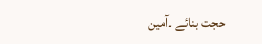حجت بنائے ۔آمین